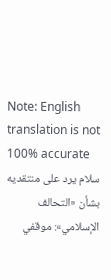Note: English translation is not 100% accurate
سلام يرد على منتقديه بشأن «التحالف الإسلامي»: موقفي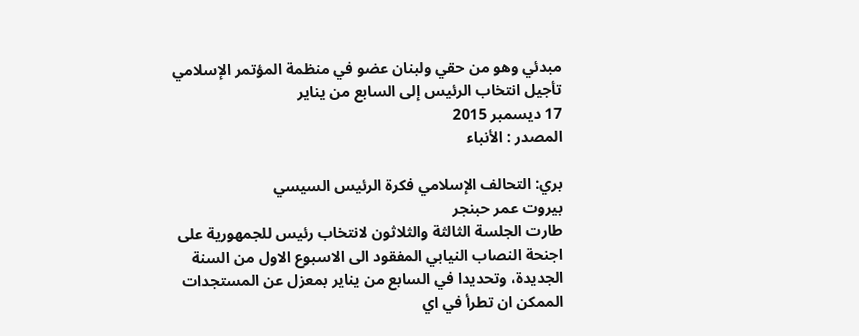مبدئي وهو من حقي ولبنان عضو في منظمة المؤتمر الإسلامي
تأجيل انتخاب الرئيس إلى السابع من يناير
17 ديسمبر 2015
المصدر : الأنباء

بري: التحالف الإسلامي فكرة الرئيس السيسي
بيروت عمر حبنجر
طارت الجلسة الثالثة والثلاثون لانتخاب رئيس للجمهورية على اجنحة النصاب النيابي المفقود الى الاسبوع الاول من السنة الجديدة، وتحديدا في السابع من يناير بمعزل عن المستجدات الممكن ان تطرأ في اي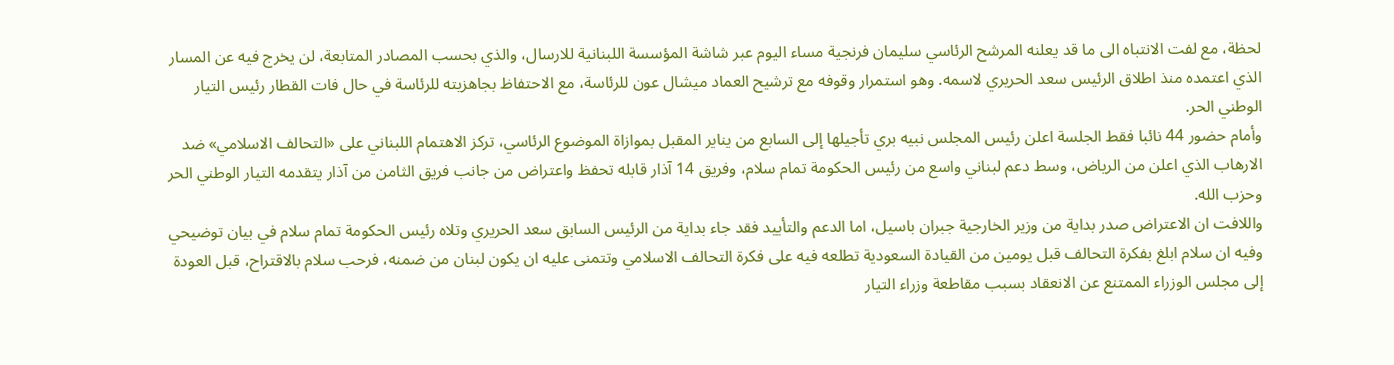لحظة، مع لفت الانتباه الى ما قد يعلنه المرشح الرئاسي سليمان فرنجية مساء اليوم عبر شاشة المؤسسة اللبنانية للارسال، والذي بحسب المصادر المتابعة، لن يخرج فيه عن المسار الذي اعتمده منذ اطلاق الرئيس سعد الحريري لاسمه. وهو استمرار وقوفه مع ترشيح العماد ميشال عون للرئاسة، مع الاحتفاظ بجاهزيته للرئاسة في حال فات القطار رئيس التيار الوطني الحر.
وأمام حضور 44 نائبا فقط الجلسة اعلن رئيس المجلس نبيه بري تأجيلها إلى السابع من يناير المقبل بموازاة الموضوع الرئاسي، تركز الاهتمام اللبناني على «التحالف الاسلامي» ضد الارهاب الذي اعلن من الرياض، وسط دعم لبناني واسع من رئيس الحكومة تمام سلام، وفريق 14 آذار قابله تحفظ واعتراض من جانب فريق الثامن من آذار يتقدمه التيار الوطني الحر وحزب الله.
واللافت ان الاعتراض صدر بداية من وزير الخارجية جبران باسيل، اما الدعم والتأييد فقد جاء بداية من الرئيس السابق سعد الحريري وتلاه رئيس الحكومة تمام سلام في بيان توضيحي وفيه ان سلام ابلغ بفكرة التحالف قبل يومين من القيادة السعودية تطلعه فيه على فكرة التحالف الاسلامي وتتمنى عليه ان يكون لبنان من ضمنه، فرحب سلام بالاقتراح، قبل العودة إلى مجلس الوزراء الممتنع عن الانعقاد بسبب مقاطعة وزراء التيار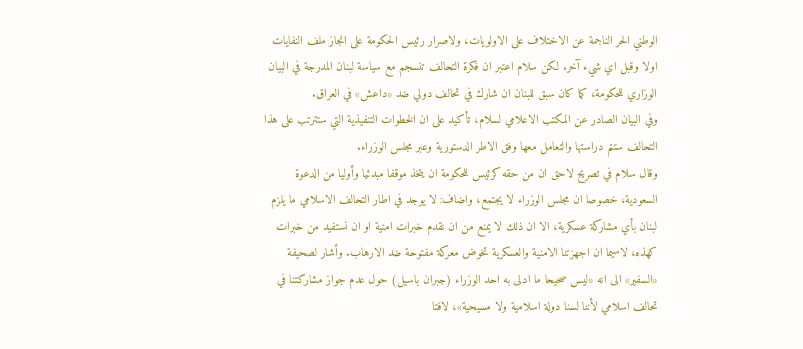الوطني الحر الناجمة عن الاختلاف على الاولويات، ولاصرار رئيس الحكومة على انجاز ملف النفايات اولا وقبل اي شيء آخر. لكن سلام اعتبر ان فكرة التحالف تنسجم مع سياسة لبنان المدرجة في البيان الوزاري للحكومة، كما كان سبق للبنان ان شارك في تحالف دولي ضد «داعش» في العراق.
وفي البيان الصادر عن المكتب الاعلامي لسلام، تأكيد على ان الخطوات التنفيذية التي ستترتب على هذا التحالف ستتم دراستها والتعامل معها وفق الاطر الدستورية وعبر مجلس الوزراء.
وقال سلام في تصريح لاحق ان من حقه كرئيس للحكومة ان يتخذ موقفا مبدئيا وأوليا من الدعوة السعودية، خصوصا ان مجلس الوزراء لا يجتمع، واضاف: لا يوجد في اطار التحالف الاسلامي ما يلزم لبنان بأي مشاركة عسكرية، الا ان ذلك لا يمنع من ان نقدم خبرات امنية او ان نستفيد من خبرات كهذه، لاسيما ان اجهزتنا الامنية والعسكرية تخوض معركة مفتوحة ضد الارهاب. وأشار لصحيفة «السفير» الى انه «ليس صحيحا ما ادلى به احد الوزراء (جبران باسيل) حول عدم جواز مشاركتنا في تحالف اسلامي لأننا لسنا دولة اسلامية ولا مسيحية»، لافتا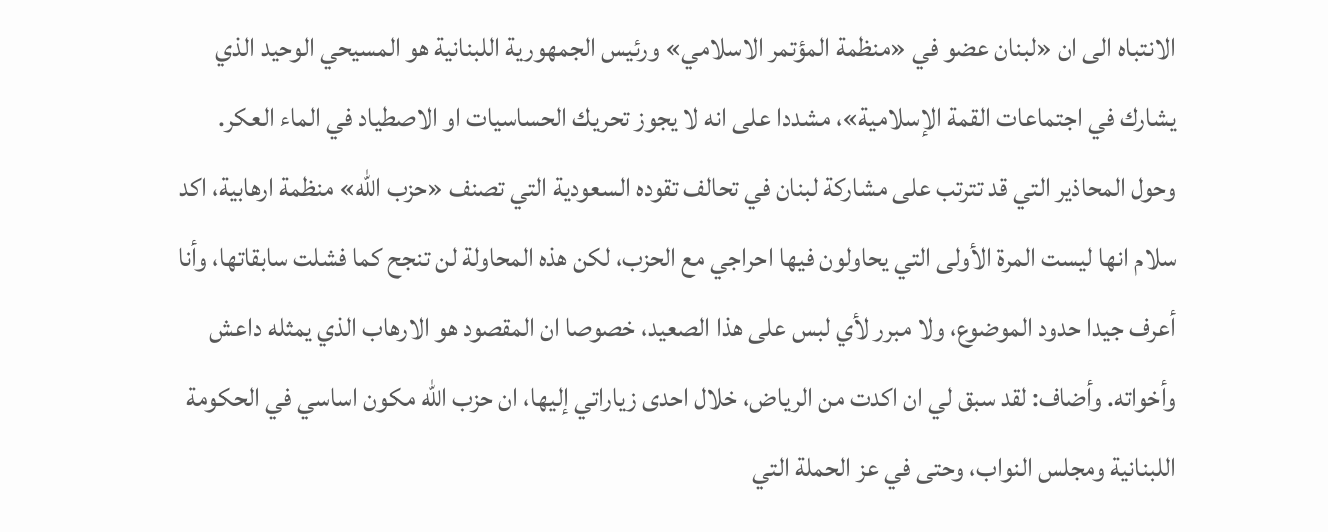الانتباه الى ان «لبنان عضو في «منظمة المؤتمر الاسلامي» ورئيس الجمهورية اللبنانية هو المسيحي الوحيد الذي يشارك في اجتماعات القمة الإسلامية»، مشددا على انه لا يجوز تحريك الحساسيات او الاصطياد في الماء العكر.
وحول المحاذير التي قد تترتب على مشاركة لبنان في تحالف تقوده السعودية التي تصنف «حزب الله» منظمة ارهابية، اكد سلام انها ليست المرة الأولى التي يحاولون فيها احراجي مع الحزب، لكن هذه المحاولة لن تنجح كما فشلت سابقاتها، وأنا أعرف جيدا حدود الموضوع، ولا مبرر لأي لبس على هذا الصعيد، خصوصا ان المقصود هو الارهاب الذي يمثله داعش وأخواته. وأضاف: لقد سبق لي ان اكدت من الرياض، خلال احدى زياراتي إليها، ان حزب الله مكون اساسي في الحكومة اللبنانية ومجلس النواب، وحتى في عز الحملة التي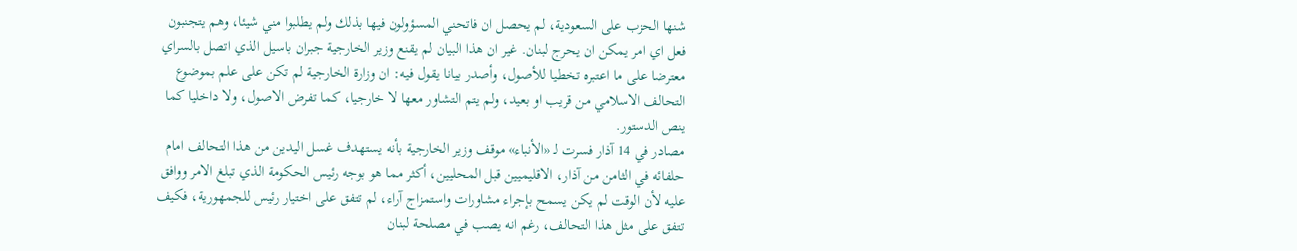شنها الحزب على السعودية، لم يحصل ان فاتحني المسؤولون فيها بذلك ولم يطلبوا مني شيئا، وهم يتجنبون فعل اي امر يمكن ان يحرج لبنان. غير ان هذا البيان لم يقنع وزير الخارجية جبران باسيل الذي اتصل بالسراي معترضا على ما اعتبره تخطيا للأصول، وأصدر بيانا يقول فيه: ان وزارة الخارجية لم تكن على علم بموضوع التحالف الاسلامي من قريب او بعيد، ولم يتم التشاور معها لا خارجيا، كما تفرض الاصول، ولا داخليا كما ينص الدستور.
مصادر في 14 آذار فسرت لـ «الأنباء» موقف وزير الخارجية بأنه يستهدف غسل اليدين من هذا التحالف امام حلفائه في الثامن من آذار، الاقليميين قبل المحليين، أكثر مما هو بوجه رئيس الحكومة الذي تبلغ الامر ووافق عليه لأن الوقت لم يكن يسمح بإجراء مشاورات واستمزاج آراء، لم تتفق على اختيار رئيس للجمهورية، فكيف تتفق على مثل هذا التحالف، رغم انه يصب في مصلحة لبنان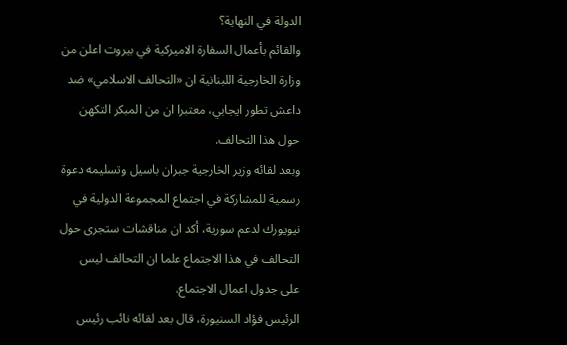الدولة في النهاية؟
والقائم بأعمال السفارة الاميركية في بيروت اعلن من وزارة الخارجية اللبنانية ان «التحالف الاسلامي» ضد داعش تطور ايجابي، معتبرا ان من المبكر التكهن حول هذا التحالف.
وبعد لقائه وزير الخارجية جبران باسيل وتسليمه دعوة رسمية للمشاركة في اجتماع المجموعة الدولية في نيويورك لدعم سورية، أكد ان مناقشات ستجرى حول التحالف في هذا الاجتماع علما ان التحالف ليس على جدول اعمال الاجتماع.
الرئيس فؤاد السنيورة، قال بعد لقائه نائب رئيس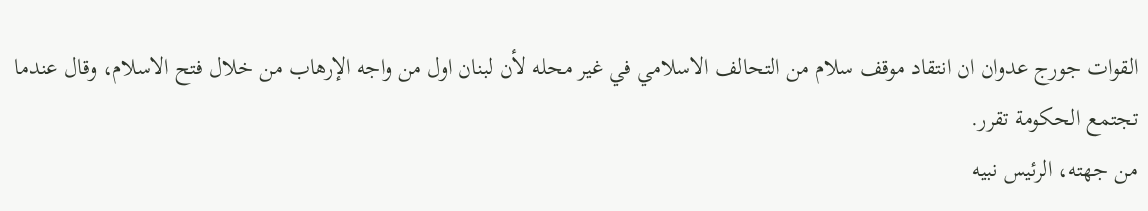القوات جورج عدوان ان انتقاد موقف سلام من التحالف الاسلامي في غير محله لأن لبنان اول من واجه الإرهاب من خلال فتح الاسلام، وقال عندما تجتمع الحكومة تقرر.
من جهته، الرئيس نبيه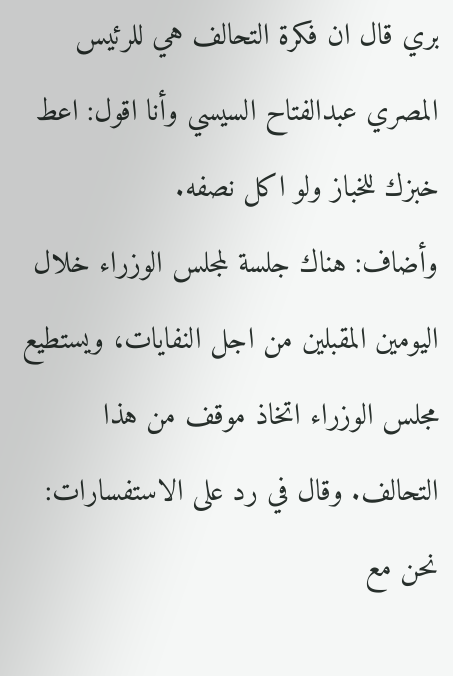بري قال ان فكرة التحالف هي للرئيس المصري عبدالفتاح السيسي وأنا اقول: اعط خبزك للخباز ولو اكل نصفه.
وأضاف: هناك جلسة لمجلس الوزراء خلال اليومين المقبلين من اجل النفايات، ويستطيع مجلس الوزراء اتخاذ موقف من هذا التحالف. وقال في رد على الاستفسارات: نحن مع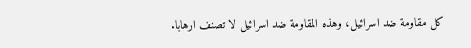كل مقاومة ضد اسرائيل، وهذه المقاومة ضد اسرائيل لا تصنف ارهابا.